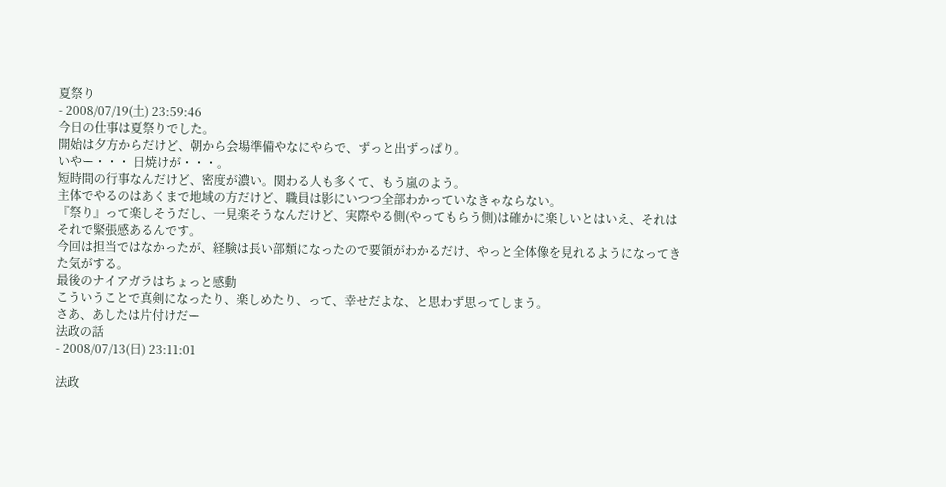夏祭り
- 2008/07/19(土) 23:59:46
今日の仕事は夏祭りでした。
開始は夕方からだけど、朝から会場準備やなにやらで、ずっと出ずっぱり。
いやー・・・ 日焼けが・・・。
短時間の行事なんだけど、密度が濃い。関わる人も多くて、もう嵐のよう。
主体でやるのはあくまで地域の方だけど、職員は影にいつつ全部わかっていなきゃならない。
『祭り』って楽しそうだし、一見楽そうなんだけど、実際やる側(やってもらう側)は確かに楽しいとはいえ、それはそれで緊張感あるんです。
今回は担当ではなかったが、経験は長い部類になったので要領がわかるだけ、やっと全体像を見れるようになってきた気がする。
最後のナイアガラはちょっと感動
こういうことで真剣になったり、楽しめたり、って、幸せだよな、と思わず思ってしまう。
さあ、あしたは片付けだー
法政の話
- 2008/07/13(日) 23:11:01

法政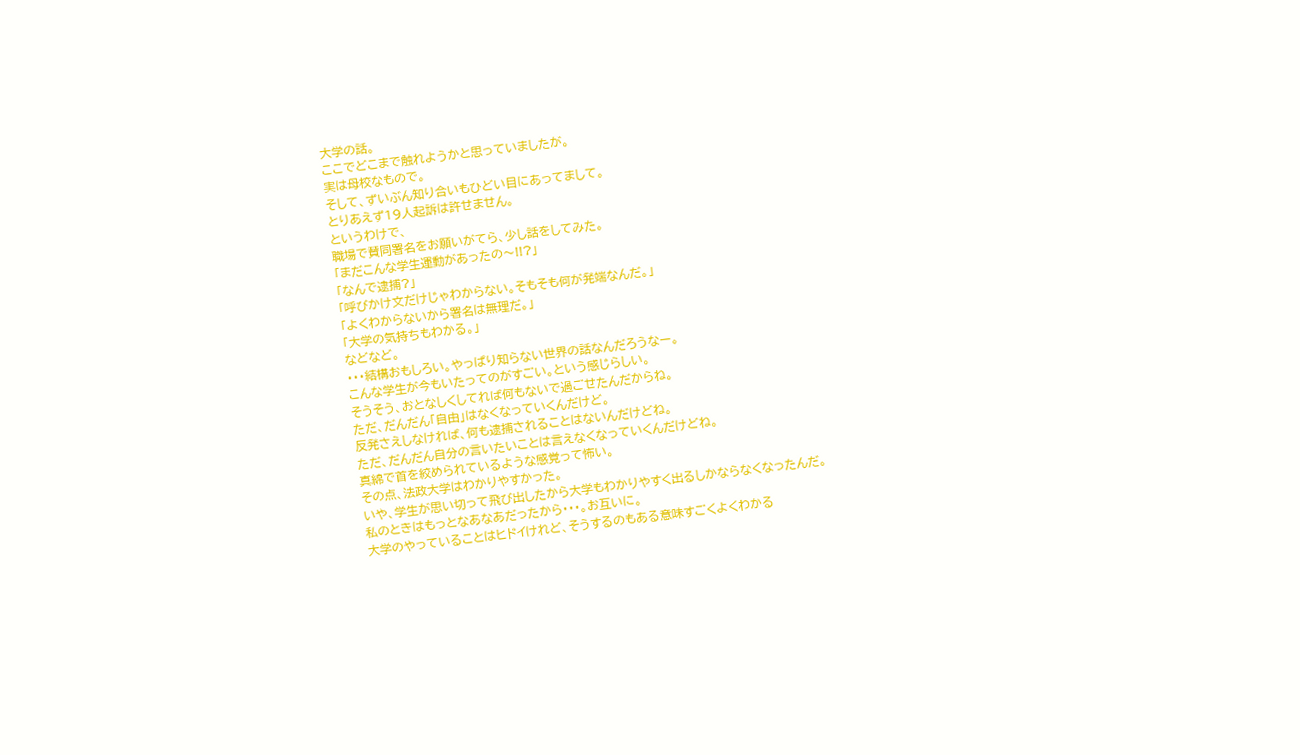大学の話。
ここでどこまで触れようかと思っていましたが。
実は母校なもので。
そして、ずいぶん知り合いもひどい目にあってまして。
とりあえず19人起訴は許せません。
というわけで、
職場で賛同署名をお願いがてら、少し話をしてみた。
「まだこんな学生運動があったの〜!!?」
「なんで逮捕?」
「呼びかけ文だけじゃわからない。そもそも何が発端なんだ。」
「よくわからないから署名は無理だ。」
「大学の気持ちもわかる。」
などなど。
・・・結構おもしろい。やっぱり知らない世界の話なんだろうなー。
こんな学生が今もいたってのがすごい。という感じらしい。
そうそう、おとなしくしてれば何もないで過ごせたんだからね。
ただ、だんだん「自由」はなくなっていくんだけど。
反発さえしなければ、何も逮捕されることはないんだけどね。
ただ、だんだん自分の言いたいことは言えなくなっていくんだけどね。
真綿で首を絞められているような感覚って怖い。
その点、法政大学はわかりやすかった。
いや、学生が思い切って飛び出したから大学もわかりやすく出るしかならなくなったんだ。
私のときはもっとなあなあだったから・・・。お互いに。
大学のやっていることはヒドイけれど、そうするのもある意味すごくよくわかる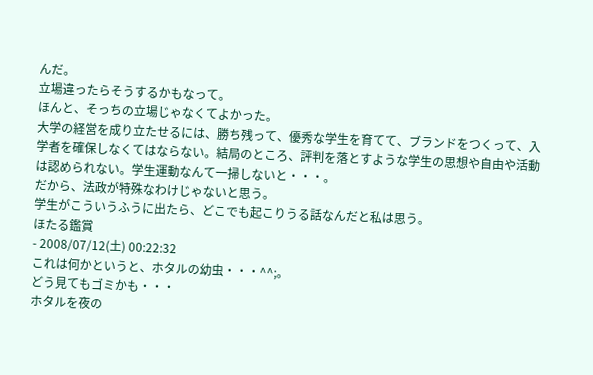んだ。
立場違ったらそうするかもなって。
ほんと、そっちの立場じゃなくてよかった。
大学の経営を成り立たせるには、勝ち残って、優秀な学生を育てて、ブランドをつくって、入学者を確保しなくてはならない。結局のところ、評判を落とすような学生の思想や自由や活動は認められない。学生運動なんて一掃しないと・・・。
だから、法政が特殊なわけじゃないと思う。
学生がこういうふうに出たら、どこでも起こりうる話なんだと私は思う。
ほたる鑑賞
- 2008/07/12(土) 00:22:32
これは何かというと、ホタルの幼虫・・・^^;。
どう見てもゴミかも・・・
ホタルを夜の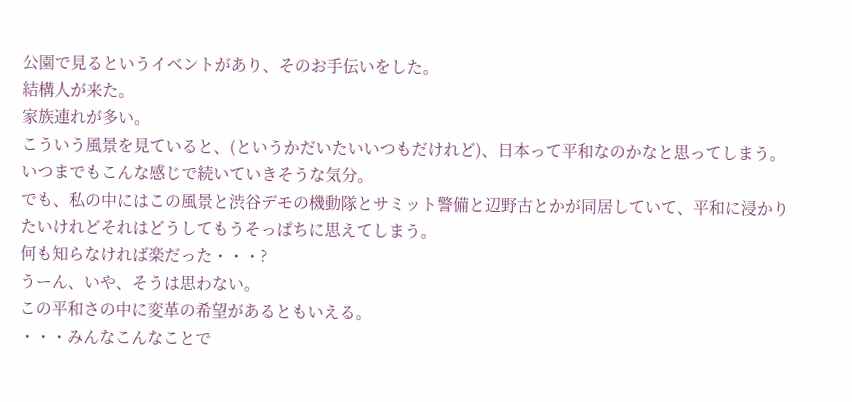公園で見るというイベントがあり、そのお手伝いをした。
結構人が来た。
家族連れが多い。
こういう風景を見ていると、(というかだいたいいつもだけれど)、日本って平和なのかなと思ってしまう。
いつまでもこんな感じで続いていきそうな気分。
でも、私の中にはこの風景と渋谷デモの機動隊とサミット警備と辺野古とかが同居していて、平和に浸かりたいけれどそれはどうしてもうそっぱちに思えてしまう。
何も知らなければ楽だった・・・?
うーん、いや、そうは思わない。
この平和さの中に変革の希望があるともいえる。
・・・みんなこんなことで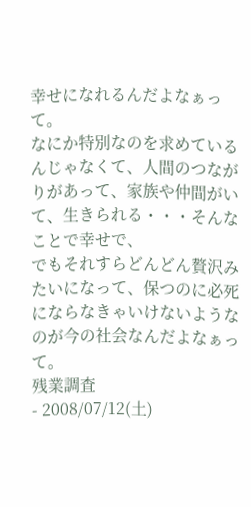幸せになれるんだよなぁって。
なにか特別なのを求めているんじゃなくて、人間のつながりがあって、家族や仲間がいて、生きられる・・・そんなことで幸せで、
でもそれすらどんどん贅沢みたいになって、保つのに必死にならなきゃいけないようなのが今の社会なんだよなぁって。
残業調査
- 2008/07/12(土)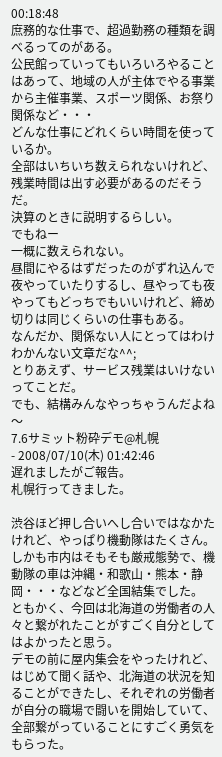00:18:48
庶務的な仕事で、超過勤務の種類を調べるってのがある。
公民館っていってもいろいろやることはあって、地域の人が主体でやる事業から主催事業、スポーツ関係、お祭り関係など・・・
どんな仕事にどれくらい時間を使っているか。
全部はいちいち数えられないけれど、残業時間は出す必要があるのだそうだ。
決算のときに説明するらしい。
でもねー
一概に数えられない。
昼間にやるはずだったのがずれ込んで夜やっていたりするし、昼やっても夜やってもどっちでもいいけれど、締め切りは同じくらいの仕事もある。
なんだか、関係ない人にとってはわけわかんない文章だな^^;
とりあえず、サービス残業はいけないってことだ。
でも、結構みんなやっちゃうんだよね〜
7.6サミット粉砕デモ@札幌
- 2008/07/10(木) 01:42:46
遅れましたがご報告。
札幌行ってきました。

渋谷ほど押し合いへし合いではなかたけれど、やっぱり機動隊はたくさん。しかも市内はそもそも厳戒態勢で、機動隊の車は沖縄・和歌山・熊本・静岡・・・などなど全国結集でした。
ともかく、今回は北海道の労働者の人々と繋がれたことがすごく自分としてはよかったと思う。
デモの前に屋内集会をやったけれど、はじめて聞く話や、北海道の状況を知ることができたし、それぞれの労働者が自分の職場で闘いを開始していて、全部繋がっていることにすごく勇気をもらった。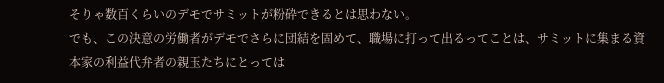そりゃ数百くらいのデモでサミットが粉砕できるとは思わない。
でも、この決意の労働者がデモでさらに団結を固めて、職場に打って出るってことは、サミットに集まる資本家の利益代弁者の親玉たちにとっては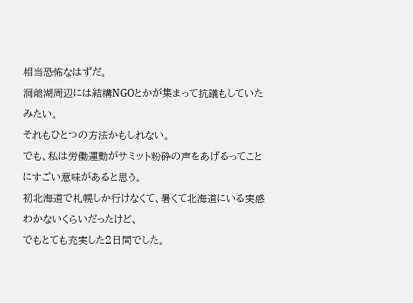相当恐怖なはずだ。
洞爺湖周辺には結構NGOとかが集まって抗議もしていたみたい。
それもひとつの方法かもしれない。
でも、私は労働運動がサミット粉砕の声をあげるってことにすごい意味があると思う。
初北海道で札幌しか行けなくて、暑くて北海道にいる実感わかないくらいだったけど、
でもとても充実した2日間でした。